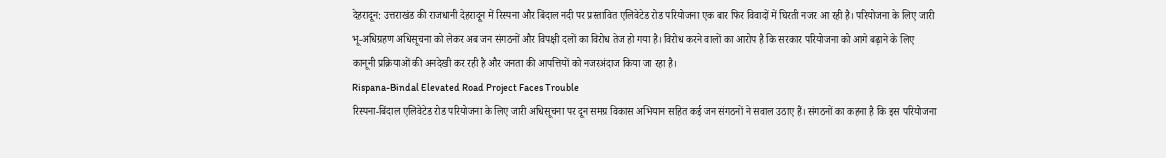देहरादून: उत्तराखंड की राजधानी देहरादून में रिस्पना और बिंदाल नदी पर प्रस्तावित एलिवेटेड रोड परियोजना एक बार फिर विवादों में घिरती नजर आ रही है। परियोजना के लिए जारी भू-अधिग्रहण अधिसूचना को लेकर अब जन संगठनों और विपक्षी दलों का विरोध तेज हो गया है। विरोध करने वालों का आरोप है कि सरकार परियोजना को आगे बढ़ाने के लिए कानूनी प्रक्रियाओं की अनदेखी कर रही है और जनता की आपत्तियों को नजरअंदाज किया जा रहा है।
Rispana-Bindal Elevated Road Project Faces Trouble
रिस्पना-बिंदाल एलिवेटेड रोड परियोजना के लिए जारी अधिसूचना पर दून समग्र विकास अभियान सहित कई जन संगठनों ने सवाल उठाए हैं। संगठनों का कहना है कि इस परियोजना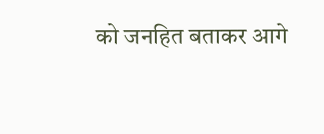को जनहित बताकर आगे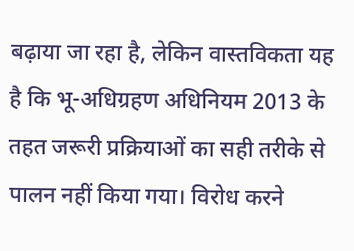बढ़ाया जा रहा है, लेकिन वास्तविकता यह है कि भू-अधिग्रहण अधिनियम 2013 के तहत जरूरी प्रक्रियाओं का सही तरीके से पालन नहीं किया गया। विरोध करने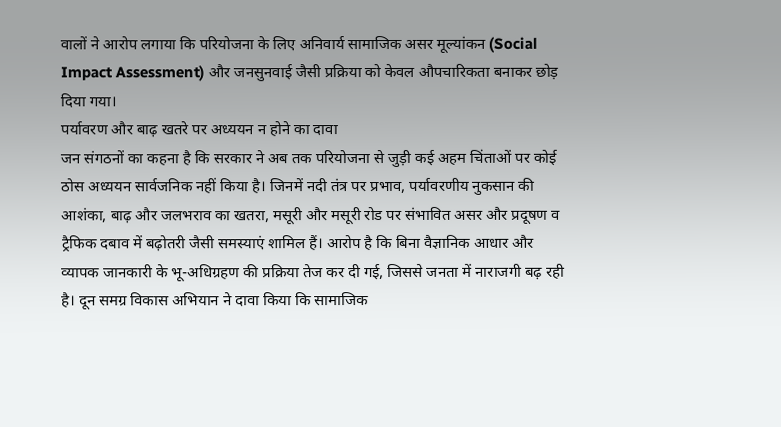वालों ने आरोप लगाया कि परियोजना के लिए अनिवार्य सामाजिक असर मूल्यांकन (Social Impact Assessment) और जनसुनवाई जैसी प्रक्रिया को केवल औपचारिकता बनाकर छोड़ दिया गया।
पर्यावरण और बाढ़ खतरे पर अध्ययन न होने का दावा
जन संगठनों का कहना है कि सरकार ने अब तक परियोजना से जुड़ी कई अहम चिंताओं पर कोई ठोस अध्ययन सार्वजनिक नहीं किया है। जिनमें नदी तंत्र पर प्रभाव, पर्यावरणीय नुकसान की आशंका, बाढ़ और जलभराव का खतरा, मसूरी और मसूरी रोड पर संभावित असर और प्रदूषण व ट्रैफिक दबाव में बढ़ोतरी जैसी समस्याएं शामिल हैं। आरोप है कि बिना वैज्ञानिक आधार और व्यापक जानकारी के भू-अधिग्रहण की प्रक्रिया तेज कर दी गई, जिससे जनता में नाराजगी बढ़ रही है। दून समग्र विकास अभियान ने दावा किया कि सामाजिक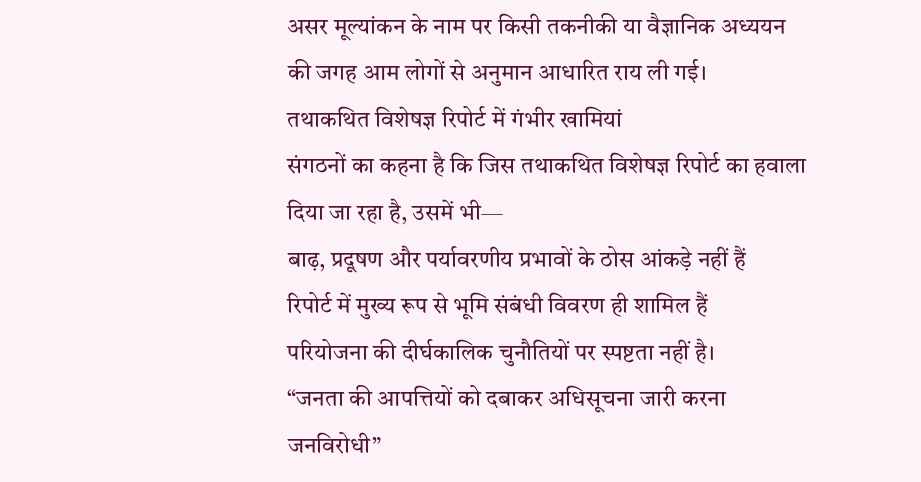असर मूल्यांकन के नाम पर किसी तकनीकी या वैज्ञानिक अध्ययन की जगह आम लोगों से अनुमान आधारित राय ली गई।
तथाकथित विशेषज्ञ रिपोर्ट में गंभीर खामियां
संगठनों का कहना है कि जिस तथाकथित विशेषज्ञ रिपोर्ट का हवाला दिया जा रहा है, उसमें भी—
बाढ़, प्रदूषण और पर्यावरणीय प्रभावों के ठोस आंकड़े नहीं हैं
रिपोर्ट में मुख्य रूप से भूमि संबंधी विवरण ही शामिल हैं
परियोजना की दीर्घकालिक चुनौतियों पर स्पष्टता नहीं है।
“जनता की आपत्तियों को दबाकर अधिसूचना जारी करना जनविरोधी”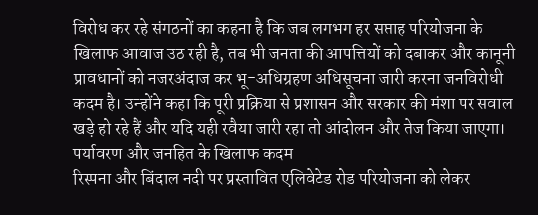विरोध कर रहे संगठनों का कहना है कि जब लगभग हर सप्ताह परियोजना के खिलाफ आवाज उठ रही है, तब भी जनता की आपत्तियों को दबाकर और कानूनी प्रावधानों को नजरअंदाज कर भू-अधिग्रहण अधिसूचना जारी करना जनविरोधी कदम है। उन्होंने कहा कि पूरी प्रक्रिया से प्रशासन और सरकार की मंशा पर सवाल खड़े हो रहे हैं और यदि यही रवैया जारी रहा तो आंदोलन और तेज किया जाएगा।
पर्यावरण और जनहित के खिलाफ कदम
रिस्पना और बिंदाल नदी पर प्रस्तावित एलिवेटेड रोड परियोजना को लेकर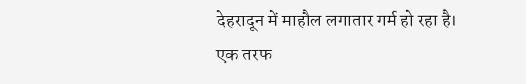देहरादून में माहौल लगातार गर्म हो रहा है। एक तरफ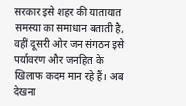सरकार इसे शहर की यातायात समस्या का समाधान बताती है, वहीं दूसरी ओर जन संगठन इसे पर्यावरण और जनहित के खिलाफ कदम मान रहे हैं। अब देखना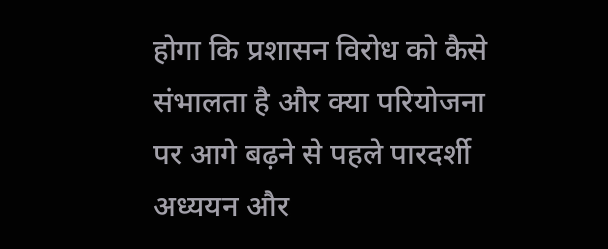होगा कि प्रशासन विरोध को कैसे संभालता है और क्या परियोजना पर आगे बढ़ने से पहले पारदर्शी अध्ययन और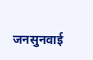जनसुनवाई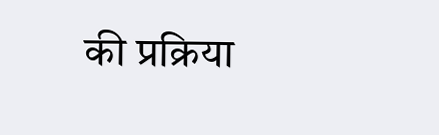की प्रक्रिया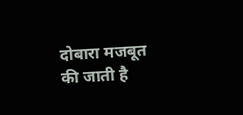दोबारा मजबूत की जाती है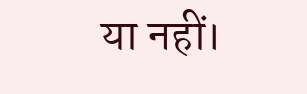या नहीं।